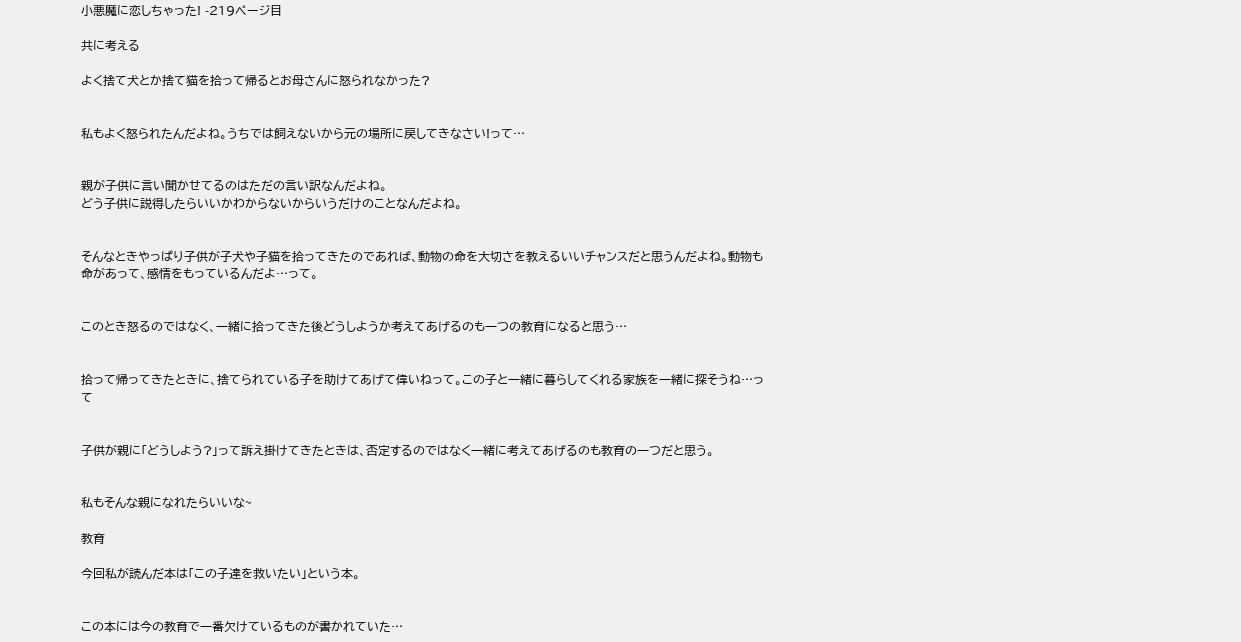小悪魔に恋しちゃった! -219ページ目

共に考える

よく捨て犬とか捨て猫を拾って帰るとお母さんに怒られなかった?


私もよく怒られたんだよね。うちでは飼えないから元の場所に戻してきなさい!って…


親が子供に言い聞かせてるのはただの言い訳なんだよね。
どう子供に説得したらいいかわからないからいうだけのことなんだよね。


そんなときやっぱり子供が子犬や子猫を拾ってきたのであれば、動物の命を大切さを教えるいいチャンスだと思うんだよね。動物も命があって、感情をもっているんだよ…って。


このとき怒るのではなく、一緒に拾ってきた後どうしようか考えてあげるのも一つの教育になると思う…


拾って帰ってきたときに、捨てられている子を助けてあげて偉いねって。この子と一緒に暮らしてくれる家族を一緒に探そうね…って


子供が親に「どうしよう?」って訴え掛けてきたときは、否定するのではなく一緒に考えてあげるのも教育の一つだと思う。


私もそんな親になれたらいいな~

教育

今回私が読んだ本は「この子達を救いたい」という本。


この本には今の教育で一番欠けているものが書かれていた…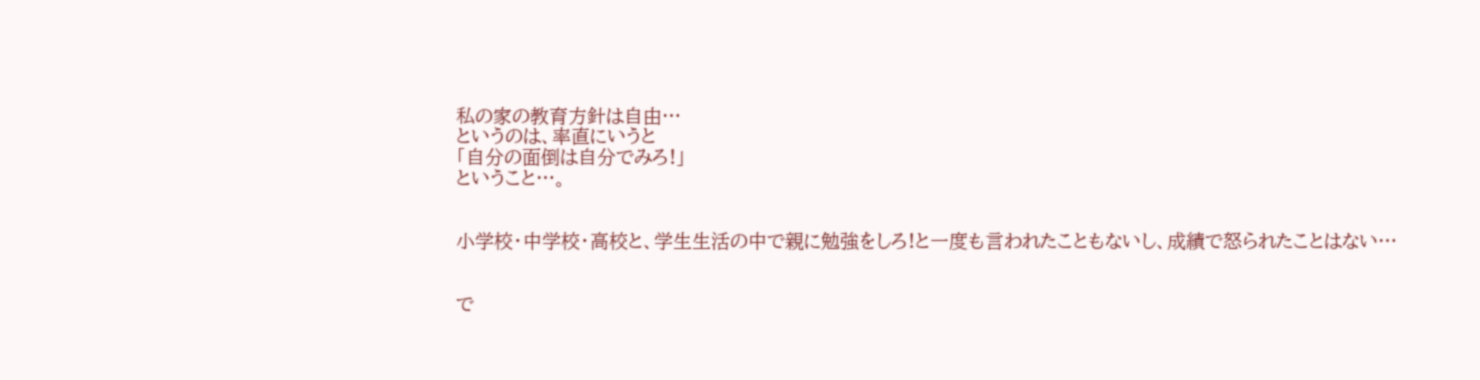私の家の教育方針は自由…
というのは、率直にいうと
「自分の面倒は自分でみろ!」
ということ…。


小学校・中学校・高校と、学生生活の中で親に勉強をしろ!と一度も言われたこともないし、成績で怒られたことはない…


で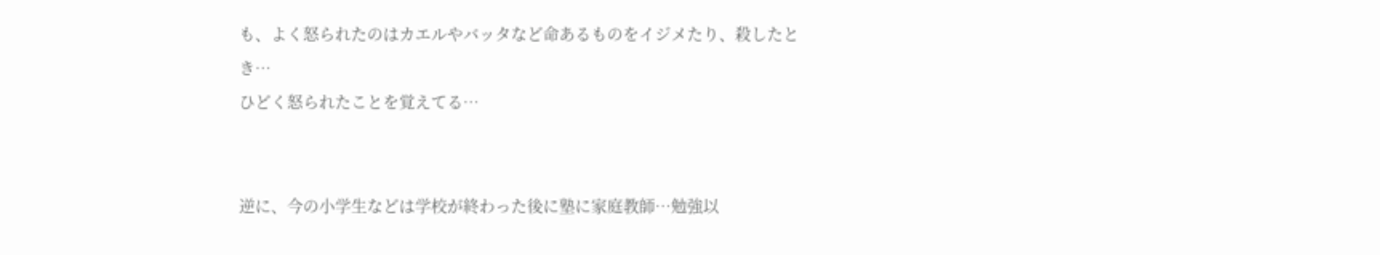も、よく怒られたのはカエルやバッタなど命あるものをイジメたり、殺したとき…
ひどく怒られたことを覚えてる…


逆に、今の小学生などは学校が終わった後に塾に家庭教師…勉強以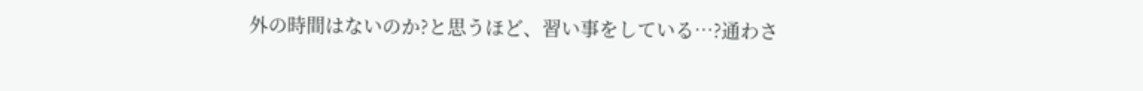外の時間はないのか?と思うほど、習い事をしている…?通わさ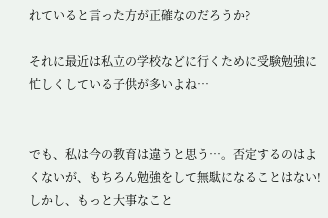れていると言った方が正確なのだろうか?

それに最近は私立の学校などに行くために受験勉強に忙しくしている子供が多いよね…


でも、私は今の教育は違うと思う…。否定するのはよくないが、もちろん勉強をして無駄になることはない!しかし、もっと大事なこと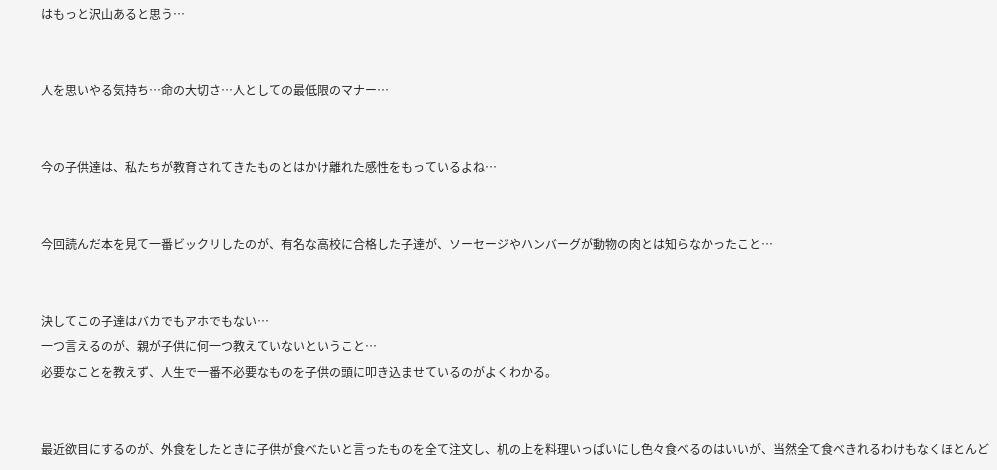はもっと沢山あると思う…


人を思いやる気持ち…命の大切さ…人としての最低限のマナー…


今の子供達は、私たちが教育されてきたものとはかけ離れた感性をもっているよね…


今回読んだ本を見て一番ビックリしたのが、有名な高校に合格した子達が、ソーセージやハンバーグが動物の肉とは知らなかったこと…


決してこの子達はバカでもアホでもない…
一つ言えるのが、親が子供に何一つ教えていないということ…
必要なことを教えず、人生で一番不必要なものを子供の頭に叩き込ませているのがよくわかる。


最近欲目にするのが、外食をしたときに子供が食べたいと言ったものを全て注文し、机の上を料理いっぱいにし色々食べるのはいいが、当然全て食べきれるわけもなくほとんど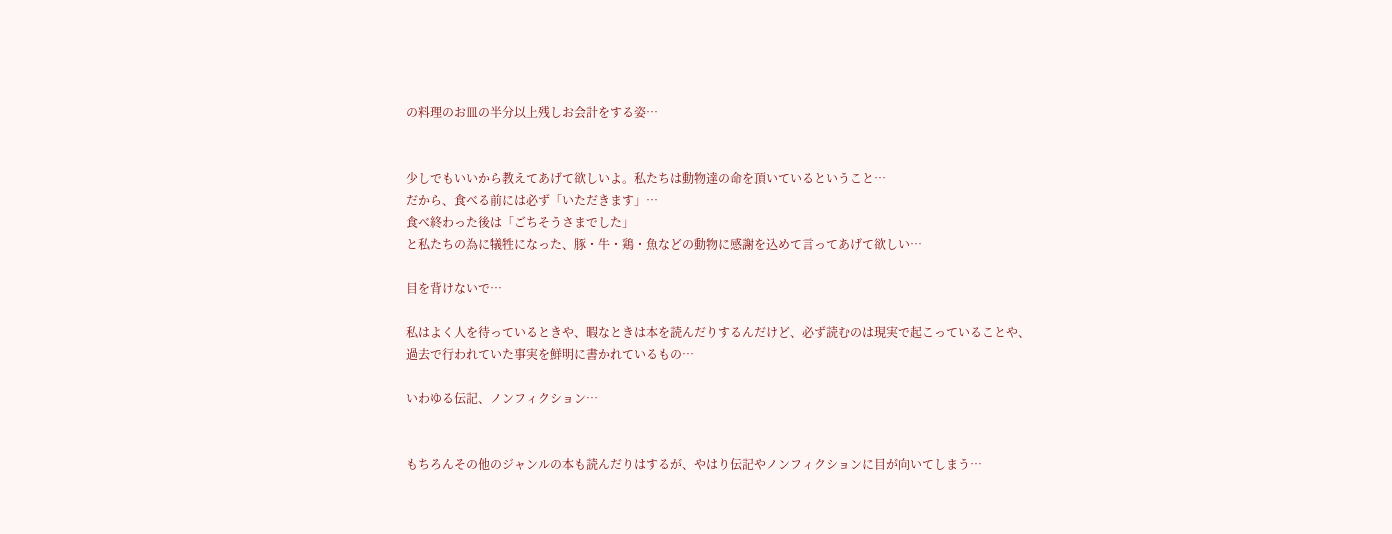の料理のお皿の半分以上残しお会計をする姿…


少しでもいいから教えてあげて欲しいよ。私たちは動物達の命を頂いているということ…
だから、食べる前には必ず「いただきます」…
食べ終わった後は「ごちそうさまでした」
と私たちの為に犠牲になった、豚・牛・鶏・魚などの動物に感謝を込めて言ってあげて欲しい…

目を背けないで…

私はよく人を待っているときや、暇なときは本を読んだりするんだけど、必ず読むのは現実で起こっていることや、過去で行われていた事実を鮮明に書かれているもの…

いわゆる伝記、ノンフィクション…


もちろんその他のジャンルの本も読んだりはするが、やはり伝記やノンフィクションに目が向いてしまう…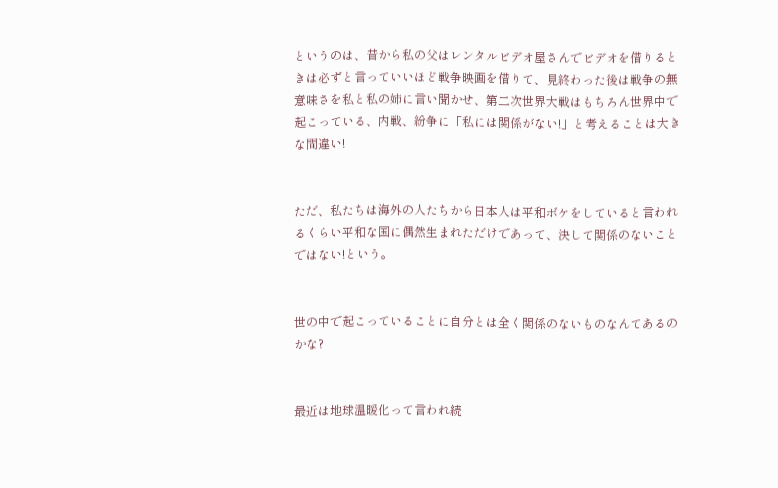というのは、昔から私の父はレンタルビデオ屋さんでビデオを借りるときは必ずと言っていいほど戦争映画を借りて、見終わった後は戦争の無意味さを私と私の姉に言い聞かせ、第二次世界大戦はもちろん世界中で起こっている、内戦、紛争に「私には関係がない!」と考えることは大きな間違い!


ただ、私たちは海外の人たちから日本人は平和ボケをしていると言われるくらい平和な国に偶然生まれただけであって、決して関係のないことではない!という。


世の中で起こっていることに自分とは全く関係のないものなんてあるのかな?


最近は地球温暖化って言われ続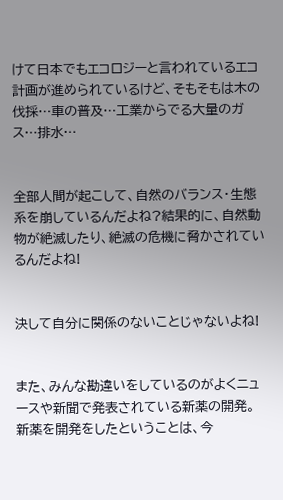けて日本でもエコロジーと言われているエコ計画が進められているけど、そもそもは木の伐採…車の普及…工業からでる大量のガス…排水…


全部人間が起こして、自然のバランス・生態系を崩しているんだよね?結果的に、自然動物が絶滅したり、絶滅の危機に脅かされているんだよね!


決して自分に関係のないことじゃないよね!


また、みんな勘違いをしているのがよくニュースや新聞で発表されている新薬の開発。
新薬を開発をしたということは、今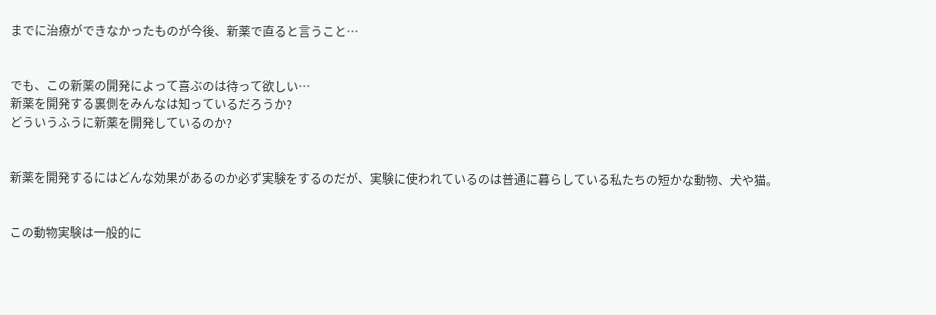までに治療ができなかったものが今後、新薬で直ると言うこと…


でも、この新薬の開発によって喜ぶのは待って欲しい…
新薬を開発する裏側をみんなは知っているだろうか?
どういうふうに新薬を開発しているのか?


新薬を開発するにはどんな効果があるのか必ず実験をするのだが、実験に使われているのは普通に暮らしている私たちの短かな動物、犬や猫。


この動物実験は一般的に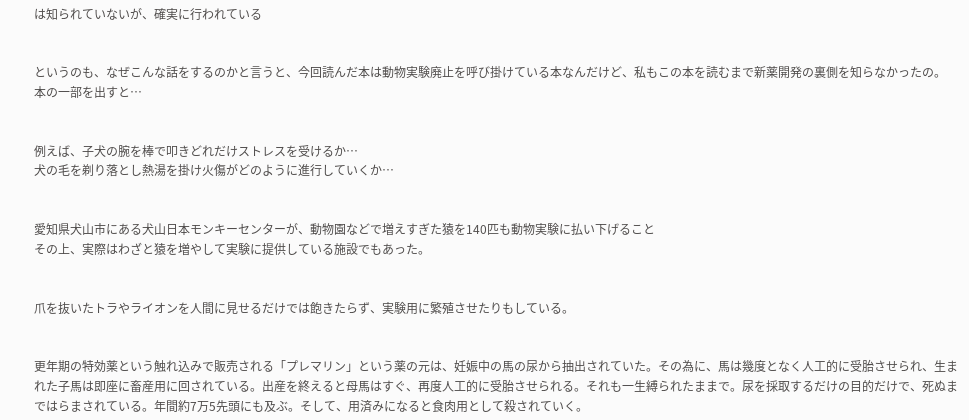は知られていないが、確実に行われている


というのも、なぜこんな話をするのかと言うと、今回読んだ本は動物実験廃止を呼び掛けている本なんだけど、私もこの本を読むまで新薬開発の裏側を知らなかったの。
本の一部を出すと…


例えば、子犬の腕を棒で叩きどれだけストレスを受けるか…
犬の毛を剃り落とし熱湯を掛け火傷がどのように進行していくか…


愛知県犬山市にある犬山日本モンキーセンターが、動物園などで増えすぎた猿を140匹も動物実験に払い下げること
その上、実際はわざと猿を増やして実験に提供している施設でもあった。


爪を抜いたトラやライオンを人間に見せるだけでは飽きたらず、実験用に繁殖させたりもしている。


更年期の特効薬という触れ込みで販売される「プレマリン」という薬の元は、妊娠中の馬の尿から抽出されていた。その為に、馬は幾度となく人工的に受胎させられ、生まれた子馬は即座に畜産用に回されている。出産を終えると母馬はすぐ、再度人工的に受胎させられる。それも一生縛られたままで。尿を採取するだけの目的だけで、死ぬまではらまされている。年間約7万5先頭にも及ぶ。そして、用済みになると食肉用として殺されていく。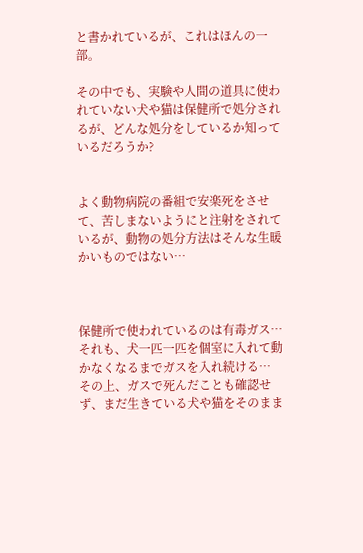と書かれているが、これはほんの一部。

その中でも、実験や人間の道具に使われていない犬や猫は保健所で処分されるが、どんな処分をしているか知っているだろうか?


よく動物病院の番組で安楽死をさせて、苦しまないようにと注射をされているが、動物の処分方法はそんな生暖かいものではない…



保健所で使われているのは有毒ガス…
それも、犬一匹一匹を個室に入れて動かなくなるまでガスを入れ続ける…
その上、ガスで死んだことも確認せず、まだ生きている犬や猫をそのまま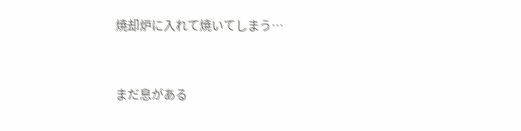焼却炉に入れて焼いてしまう…


まだ息がある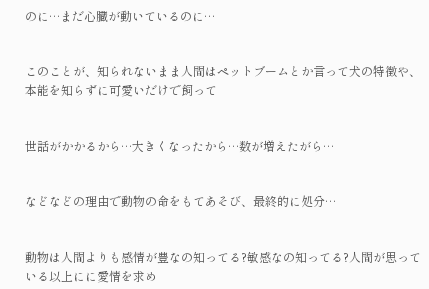のに…まだ心臓が動いているのに…


このことが、知られないまま人間はペットブームとか言って犬の特徴や、本能を知らずに可愛いだけで飼って


世話がかかるから…大きくなったから…数が増えたがら…


などなどの理由で動物の命をもてあそび、最終的に処分…


動物は人間よりも感情が豊なの知ってる?敏感なの知ってる?人間が思っている以上にに愛情を求め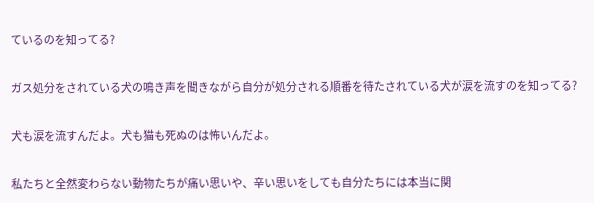ているのを知ってる?


ガス処分をされている犬の鳴き声を聞きながら自分が処分される順番を待たされている犬が涙を流すのを知ってる?


犬も涙を流すんだよ。犬も猫も死ぬのは怖いんだよ。


私たちと全然変わらない動物たちが痛い思いや、辛い思いをしても自分たちには本当に関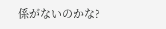係がないのかな?